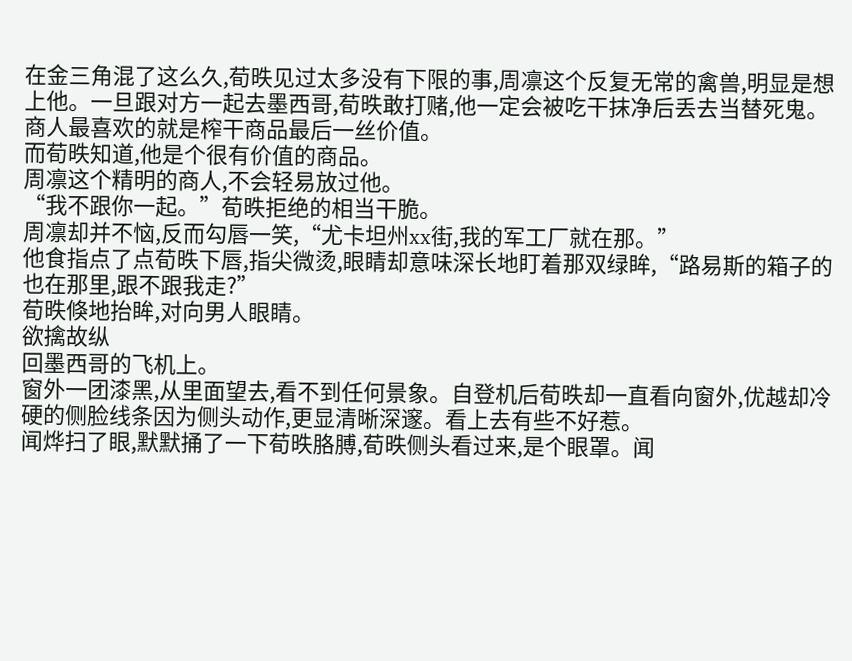在金三角混了这么久,荀昳见过太多没有下限的事,周凛这个反复无常的禽兽,明显是想上他。一旦跟对方一起去墨西哥,荀昳敢打赌,他一定会被吃干抹净后丢去当替死鬼。
商人最喜欢的就是榨干商品最后一丝价值。
而荀昳知道,他是个很有价值的商品。
周凛这个精明的商人,不会轻易放过他。
“我不跟你一起。”荀昳拒绝的相当干脆。
周凛却并不恼,反而勾唇一笑,“尤卡坦州xx街,我的军工厂就在那。”
他食指点了点荀昳下唇,指尖微烫,眼睛却意味深长地盯着那双绿眸,“路易斯的箱子的也在那里,跟不跟我走?”
荀昳倏地抬眸,对向男人眼睛。
欲擒故纵
回墨西哥的飞机上。
窗外一团漆黑,从里面望去,看不到任何景象。自登机后荀昳却一直看向窗外,优越却冷硬的侧脸线条因为侧头动作,更显清晰深邃。看上去有些不好惹。
闻烨扫了眼,默默捅了一下荀昳胳膊,荀昳侧头看过来,是个眼罩。闻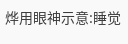烨用眼神示意:睡觉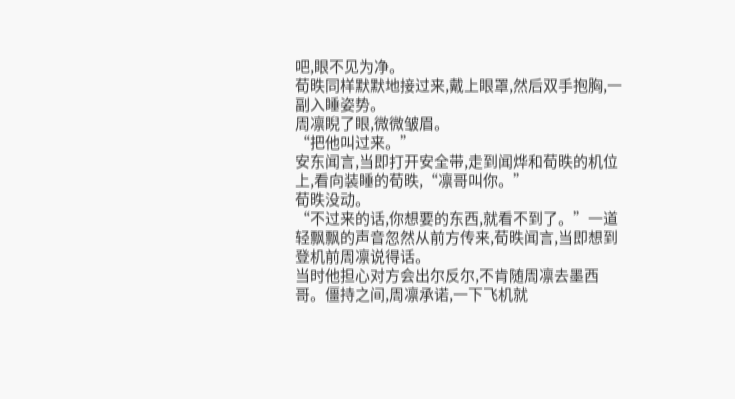吧,眼不见为净。
荀昳同样默默地接过来,戴上眼罩,然后双手抱胸,一副入睡姿势。
周凛睨了眼,微微皱眉。
“把他叫过来。”
安东闻言,当即打开安全带,走到闻烨和荀昳的机位上,看向装睡的荀昳,“凛哥叫你。”
荀昳没动。
“不过来的话,你想要的东西,就看不到了。”一道轻飘飘的声音忽然从前方传来,荀昳闻言,当即想到登机前周凛说得话。
当时他担心对方会出尔反尔,不肯随周凛去墨西哥。僵持之间,周凛承诺,一下飞机就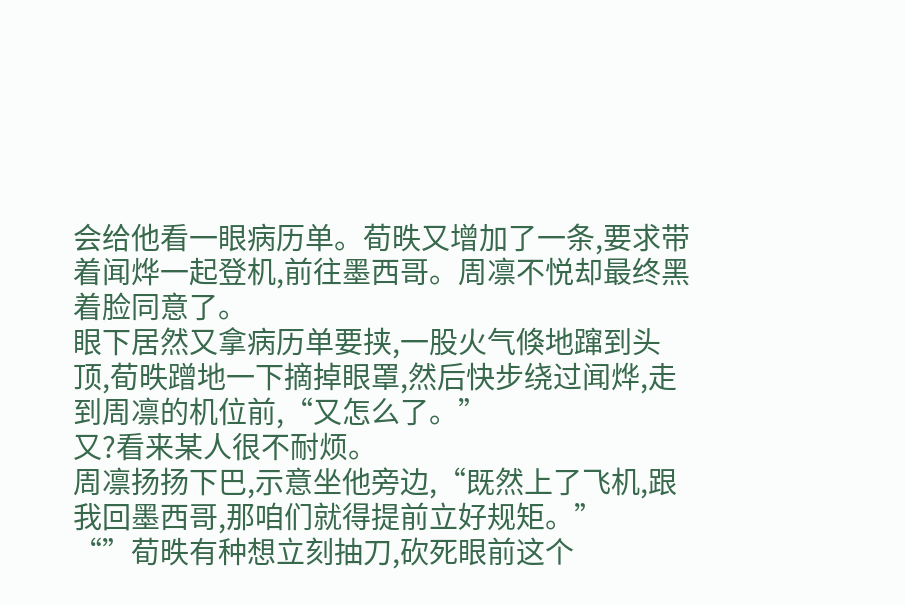会给他看一眼病历单。荀昳又增加了一条,要求带着闻烨一起登机,前往墨西哥。周凛不悦却最终黑着脸同意了。
眼下居然又拿病历单要挟,一股火气倏地蹿到头顶,荀昳蹭地一下摘掉眼罩,然后快步绕过闻烨,走到周凛的机位前,“又怎么了。”
又?看来某人很不耐烦。
周凛扬扬下巴,示意坐他旁边,“既然上了飞机,跟我回墨西哥,那咱们就得提前立好规矩。”
“”荀昳有种想立刻抽刀,砍死眼前这个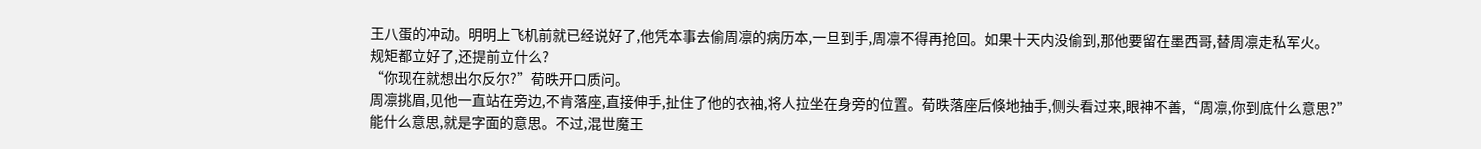王八蛋的冲动。明明上飞机前就已经说好了,他凭本事去偷周凛的病历本,一旦到手,周凛不得再抢回。如果十天内没偷到,那他要留在墨西哥,替周凛走私军火。
规矩都立好了,还提前立什么?
“你现在就想出尔反尔?”荀昳开口质问。
周凛挑眉,见他一直站在旁边,不肯落座,直接伸手,扯住了他的衣袖,将人拉坐在身旁的位置。荀昳落座后倏地抽手,侧头看过来,眼神不善,“周凛,你到底什么意思?”
能什么意思,就是字面的意思。不过,混世魔王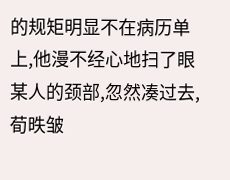的规矩明显不在病历单上,他漫不经心地扫了眼某人的颈部,忽然凑过去,荀昳皱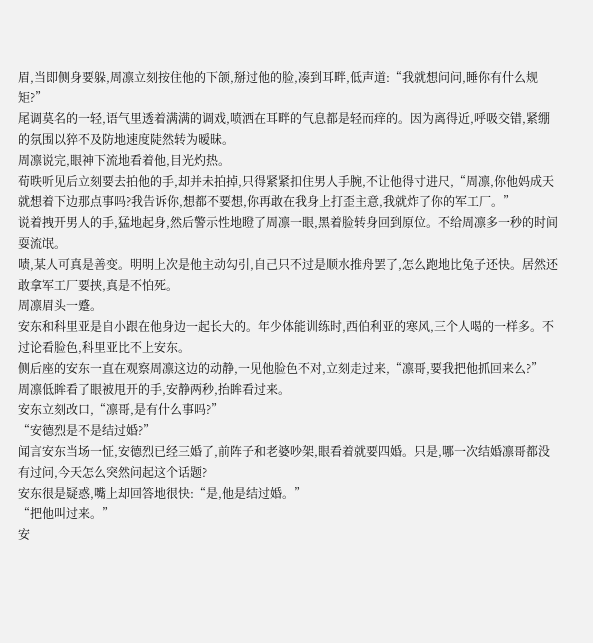眉,当即侧身要躲,周凛立刻按住他的下颌,掰过他的脸,凑到耳畔,低声道:“我就想问问,睡你有什么规矩?”
尾调莫名的一轻,语气里透着满满的调戏,喷洒在耳畔的气息都是轻而痒的。因为离得近,呼吸交错,紧绷的氛围以猝不及防地速度陡然转为暧昧。
周凛说完,眼神下流地看着他,目光灼热。
荀昳听见后立刻要去拍他的手,却并未拍掉,只得紧紧扣住男人手腕,不让他得寸进尺,“周凛,你他妈成天就想着下边那点事吗?我告诉你,想都不要想,你再敢在我身上打歪主意,我就炸了你的军工厂。”
说着拽开男人的手,猛地起身,然后警示性地瞪了周凛一眼,黑着脸转身回到原位。不给周凛多一秒的时间耍流氓。
啧,某人可真是善变。明明上次是他主动勾引,自己只不过是顺水推舟罢了,怎么跑地比兔子还快。居然还敢拿军工厂要挟,真是不怕死。
周凛眉头一蹙。
安东和科里亚是自小跟在他身边一起长大的。年少体能训练时,西伯利亚的寒风,三个人喝的一样多。不过论看脸色,科里亚比不上安东。
侧后座的安东一直在观察周凛这边的动静,一见他脸色不对,立刻走过来,“凛哥,要我把他抓回来么?”
周凛低眸看了眼被甩开的手,安静两秒,抬眸看过来。
安东立刻改口,“凛哥,是有什么事吗?”
“安德烈是不是结过婚?”
闻言安东当场一怔,安德烈已经三婚了,前阵子和老婆吵架,眼看着就要四婚。只是,哪一次结婚凛哥都没有过问,今天怎么突然问起这个话题?
安东很是疑惑,嘴上却回答地很快:“是,他是结过婚。”
“把他叫过来。”
安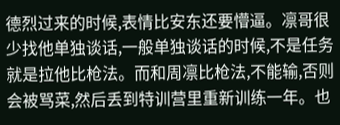德烈过来的时候,表情比安东还要懵逼。凛哥很少找他单独谈话,一般单独谈话的时候,不是任务就是拉他比枪法。而和周凛比枪法,不能输,否则会被骂菜,然后丢到特训营里重新训练一年。也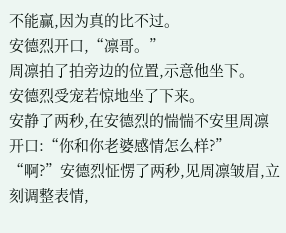不能赢,因为真的比不过。
安德烈开口,“凛哥。”
周凛拍了拍旁边的位置,示意他坐下。
安德烈受宠若惊地坐了下来。
安静了两秒,在安德烈的惴惴不安里周凛开口:“你和你老婆感情怎么样?”
“啊?”安德烈怔愣了两秒,见周凛皱眉,立刻调整表情,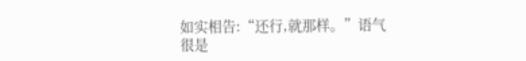如实相告:“还行,就那样。”语气很是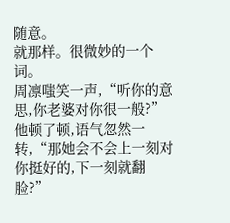随意。
就那样。很微妙的一个词。
周凛嗤笑一声,“听你的意思,你老婆对你很一般?”
他顿了顿,语气忽然一转,“那她会不会上一刻对你挺好的,下一刻就翻脸?”